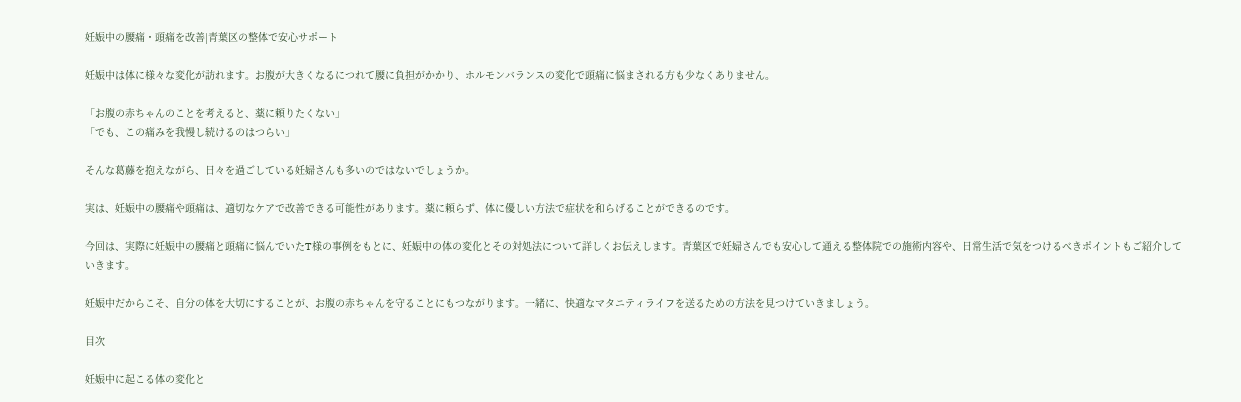妊娠中の腰痛・頭痛を改善|青葉区の整体で安心サポート

妊娠中は体に様々な変化が訪れます。お腹が大きくなるにつれて腰に負担がかかり、ホルモンバランスの変化で頭痛に悩まされる方も少なくありません。

「お腹の赤ちゃんのことを考えると、薬に頼りたくない」
「でも、この痛みを我慢し続けるのはつらい」

そんな葛藤を抱えながら、日々を過ごしている妊婦さんも多いのではないでしょうか。

実は、妊娠中の腰痛や頭痛は、適切なケアで改善できる可能性があります。薬に頼らず、体に優しい方法で症状を和らげることができるのです。

今回は、実際に妊娠中の腰痛と頭痛に悩んでいたT様の事例をもとに、妊娠中の体の変化とその対処法について詳しくお伝えします。青葉区で妊婦さんでも安心して通える整体院での施術内容や、日常生活で気をつけるべきポイントもご紹介していきます。

妊娠中だからこそ、自分の体を大切にすることが、お腹の赤ちゃんを守ることにもつながります。一緒に、快適なマタニティライフを送るための方法を見つけていきましょう。

目次

妊娠中に起こる体の変化と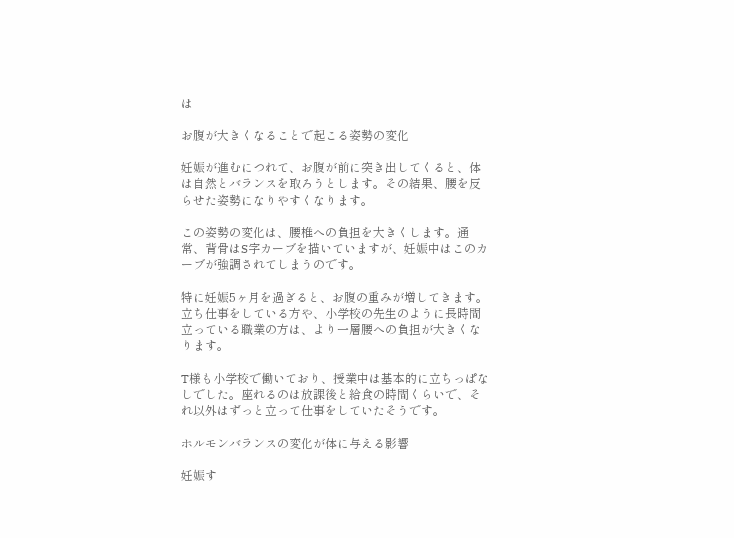は

お腹が大きくなることで起こる姿勢の変化

妊娠が進むにつれて、お腹が前に突き出してくると、体は自然とバランスを取ろうとします。その結果、腰を反らせた姿勢になりやすくなります。

この姿勢の変化は、腰椎への負担を大きくします。通常、背骨はS字カーブを描いていますが、妊娠中はこのカーブが強調されてしまうのです。

特に妊娠5ヶ月を過ぎると、お腹の重みが増してきます。立ち仕事をしている方や、小学校の先生のように長時間立っている職業の方は、より一層腰への負担が大きくなります。

T様も小学校で働いており、授業中は基本的に立ちっぱなしでした。座れるのは放課後と給食の時間くらいで、それ以外はずっと立って仕事をしていたそうです。

ホルモンバランスの変化が体に与える影響

妊娠す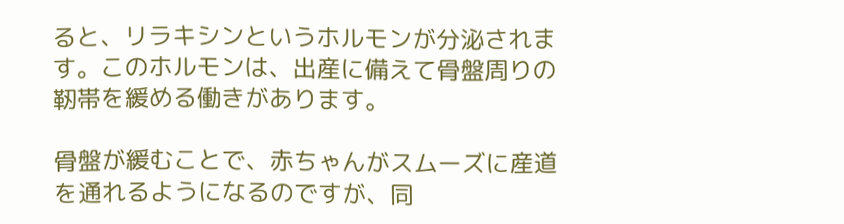ると、リラキシンというホルモンが分泌されます。このホルモンは、出産に備えて骨盤周りの靭帯を緩める働きがあります。

骨盤が緩むことで、赤ちゃんがスムーズに産道を通れるようになるのですが、同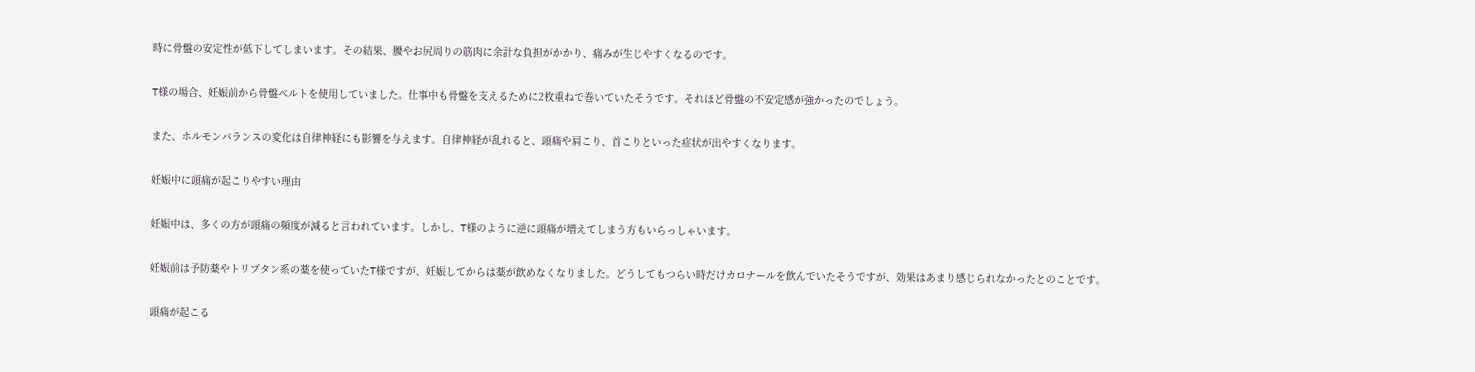時に骨盤の安定性が低下してしまいます。その結果、腰やお尻周りの筋肉に余計な負担がかかり、痛みが生じやすくなるのです。

T様の場合、妊娠前から骨盤ベルトを使用していました。仕事中も骨盤を支えるために2枚重ねで巻いていたそうです。それほど骨盤の不安定感が強かったのでしょう。

また、ホルモンバランスの変化は自律神経にも影響を与えます。自律神経が乱れると、頭痛や肩こり、首こりといった症状が出やすくなります。

妊娠中に頭痛が起こりやすい理由

妊娠中は、多くの方が頭痛の頻度が減ると言われています。しかし、T様のように逆に頭痛が増えてしまう方もいらっしゃいます。

妊娠前は予防薬やトリプタン系の薬を使っていたT様ですが、妊娠してからは薬が飲めなくなりました。どうしてもつらい時だけカロナールを飲んでいたそうですが、効果はあまり感じられなかったとのことです。

頭痛が起こる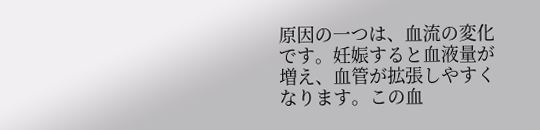原因の一つは、血流の変化です。妊娠すると血液量が増え、血管が拡張しやすくなります。この血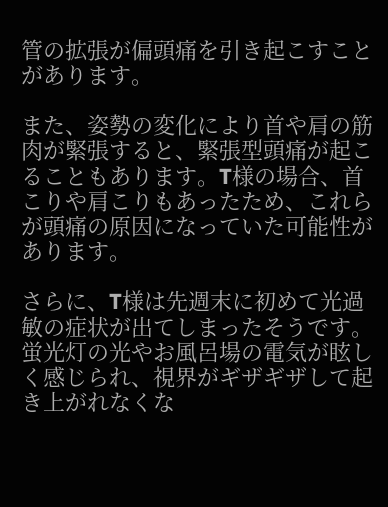管の拡張が偏頭痛を引き起こすことがあります。

また、姿勢の変化により首や肩の筋肉が緊張すると、緊張型頭痛が起こることもあります。T様の場合、首こりや肩こりもあったため、これらが頭痛の原因になっていた可能性があります。

さらに、T様は先週末に初めて光過敏の症状が出てしまったそうです。蛍光灯の光やお風呂場の電気が眩しく感じられ、視界がギザギザして起き上がれなくな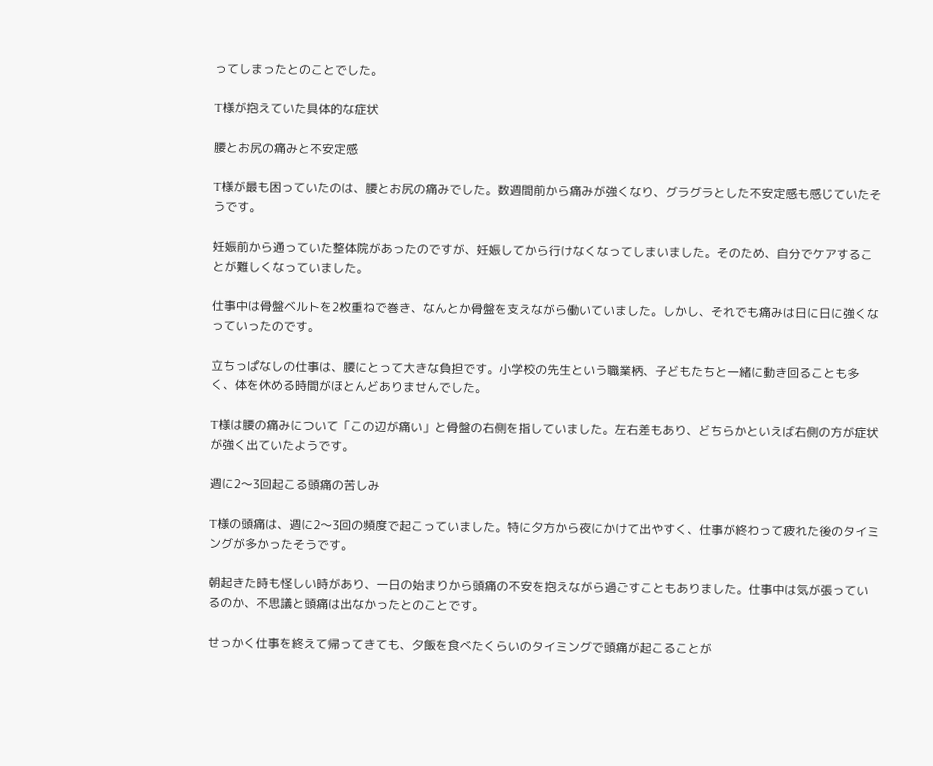ってしまったとのことでした。

T様が抱えていた具体的な症状

腰とお尻の痛みと不安定感

T様が最も困っていたのは、腰とお尻の痛みでした。数週間前から痛みが強くなり、グラグラとした不安定感も感じていたそうです。

妊娠前から通っていた整体院があったのですが、妊娠してから行けなくなってしまいました。そのため、自分でケアすることが難しくなっていました。

仕事中は骨盤ベルトを2枚重ねで巻き、なんとか骨盤を支えながら働いていました。しかし、それでも痛みは日に日に強くなっていったのです。

立ちっぱなしの仕事は、腰にとって大きな負担です。小学校の先生という職業柄、子どもたちと一緒に動き回ることも多く、体を休める時間がほとんどありませんでした。

T様は腰の痛みについて「この辺が痛い」と骨盤の右側を指していました。左右差もあり、どちらかといえば右側の方が症状が強く出ていたようです。

週に2〜3回起こる頭痛の苦しみ

T様の頭痛は、週に2〜3回の頻度で起こっていました。特に夕方から夜にかけて出やすく、仕事が終わって疲れた後のタイミングが多かったそうです。

朝起きた時も怪しい時があり、一日の始まりから頭痛の不安を抱えながら過ごすこともありました。仕事中は気が張っているのか、不思議と頭痛は出なかったとのことです。

せっかく仕事を終えて帰ってきても、夕飯を食べたくらいのタイミングで頭痛が起こることが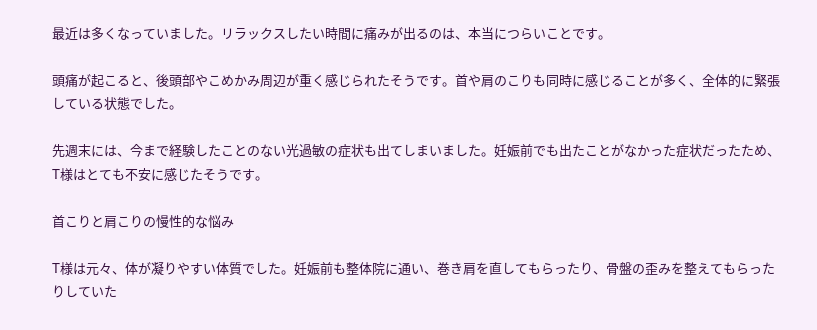最近は多くなっていました。リラックスしたい時間に痛みが出るのは、本当につらいことです。

頭痛が起こると、後頭部やこめかみ周辺が重く感じられたそうです。首や肩のこりも同時に感じることが多く、全体的に緊張している状態でした。

先週末には、今まで経験したことのない光過敏の症状も出てしまいました。妊娠前でも出たことがなかった症状だったため、T様はとても不安に感じたそうです。

首こりと肩こりの慢性的な悩み

T様は元々、体が凝りやすい体質でした。妊娠前も整体院に通い、巻き肩を直してもらったり、骨盤の歪みを整えてもらったりしていた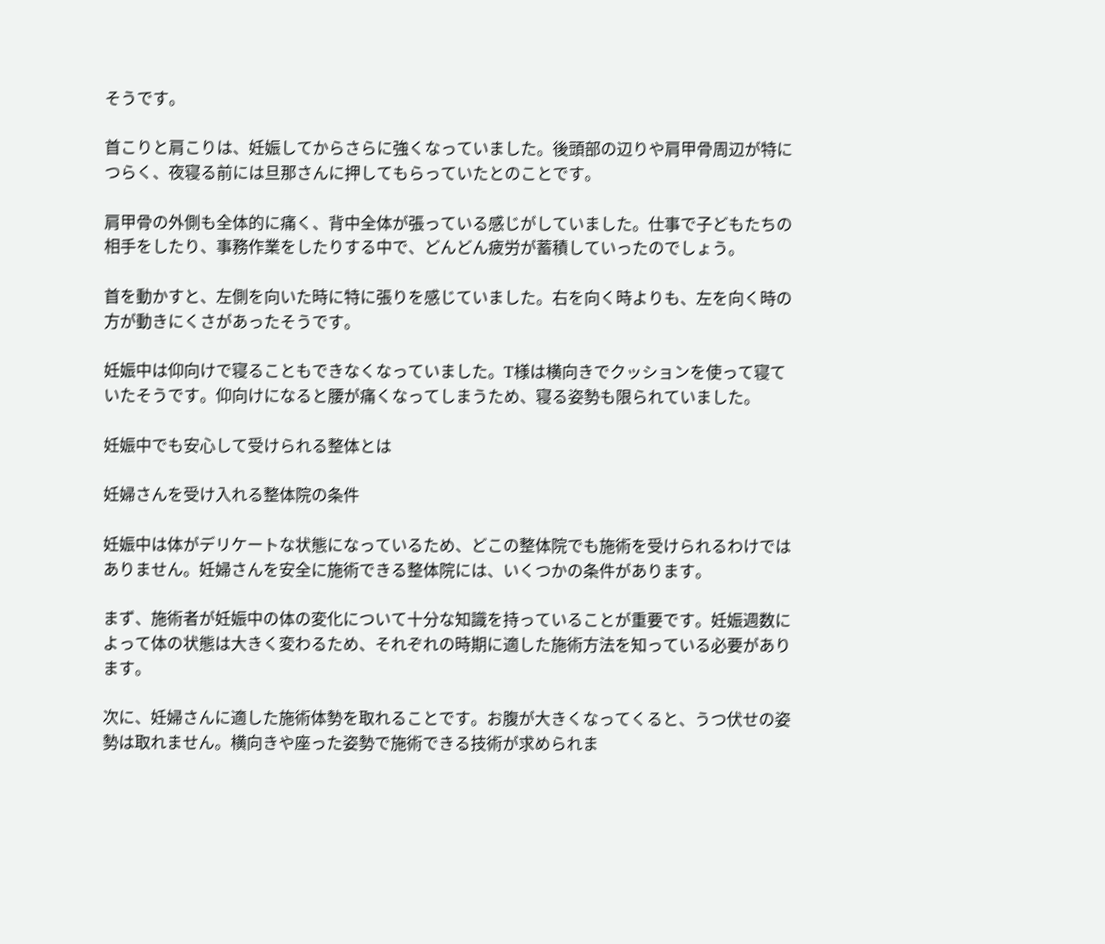そうです。

首こりと肩こりは、妊娠してからさらに強くなっていました。後頭部の辺りや肩甲骨周辺が特につらく、夜寝る前には旦那さんに押してもらっていたとのことです。

肩甲骨の外側も全体的に痛く、背中全体が張っている感じがしていました。仕事で子どもたちの相手をしたり、事務作業をしたりする中で、どんどん疲労が蓄積していったのでしょう。

首を動かすと、左側を向いた時に特に張りを感じていました。右を向く時よりも、左を向く時の方が動きにくさがあったそうです。

妊娠中は仰向けで寝ることもできなくなっていました。T様は横向きでクッションを使って寝ていたそうです。仰向けになると腰が痛くなってしまうため、寝る姿勢も限られていました。

妊娠中でも安心して受けられる整体とは

妊婦さんを受け入れる整体院の条件

妊娠中は体がデリケートな状態になっているため、どこの整体院でも施術を受けられるわけではありません。妊婦さんを安全に施術できる整体院には、いくつかの条件があります。

まず、施術者が妊娠中の体の変化について十分な知識を持っていることが重要です。妊娠週数によって体の状態は大きく変わるため、それぞれの時期に適した施術方法を知っている必要があります。

次に、妊婦さんに適した施術体勢を取れることです。お腹が大きくなってくると、うつ伏せの姿勢は取れません。横向きや座った姿勢で施術できる技術が求められま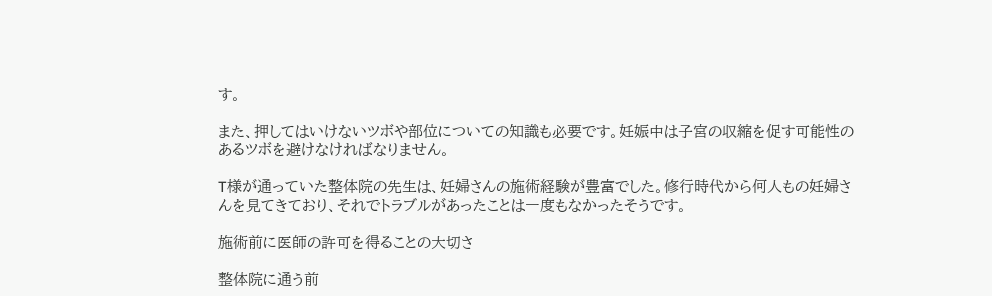す。

また、押してはいけないツボや部位についての知識も必要です。妊娠中は子宮の収縮を促す可能性のあるツボを避けなければなりません。

T様が通っていた整体院の先生は、妊婦さんの施術経験が豊富でした。修行時代から何人もの妊婦さんを見てきており、それでトラブルがあったことは一度もなかったそうです。

施術前に医師の許可を得ることの大切さ

整体院に通う前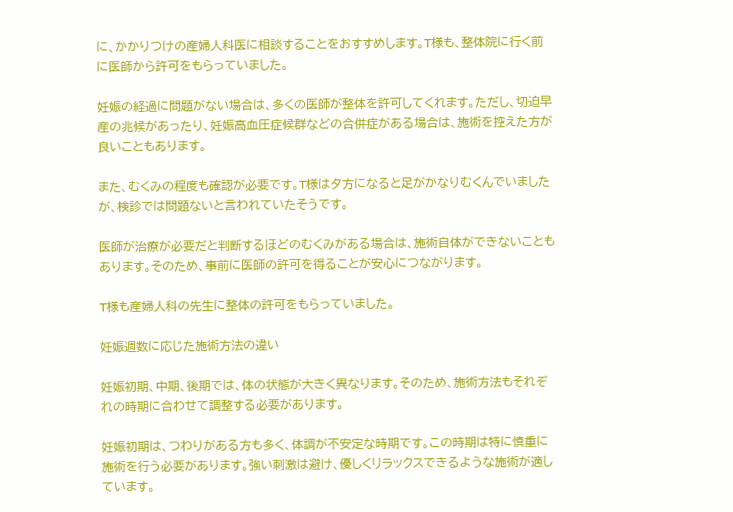に、かかりつけの産婦人科医に相談することをおすすめします。T様も、整体院に行く前に医師から許可をもらっていました。

妊娠の経過に問題がない場合は、多くの医師が整体を許可してくれます。ただし、切迫早産の兆候があったり、妊娠高血圧症候群などの合併症がある場合は、施術を控えた方が良いこともあります。

また、むくみの程度も確認が必要です。T様は夕方になると足がかなりむくんでいましたが、検診では問題ないと言われていたそうです。

医師が治療が必要だと判断するほどのむくみがある場合は、施術自体ができないこともあります。そのため、事前に医師の許可を得ることが安心につながります。

T様も産婦人科の先生に整体の許可をもらっていました。

妊娠週数に応じた施術方法の違い

妊娠初期、中期、後期では、体の状態が大きく異なります。そのため、施術方法もそれぞれの時期に合わせて調整する必要があります。

妊娠初期は、つわりがある方も多く、体調が不安定な時期です。この時期は特に慎重に施術を行う必要があります。強い刺激は避け、優しくリラックスできるような施術が適しています。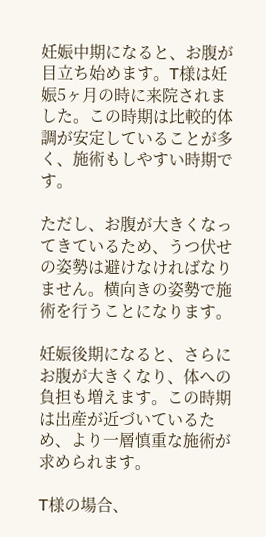妊娠中期になると、お腹が目立ち始めます。T様は妊娠5ヶ月の時に来院されました。この時期は比較的体調が安定していることが多く、施術もしやすい時期です。

ただし、お腹が大きくなってきているため、うつ伏せの姿勢は避けなければなりません。横向きの姿勢で施術を行うことになります。

妊娠後期になると、さらにお腹が大きくなり、体への負担も増えます。この時期は出産が近づいているため、より一層慎重な施術が求められます。

T様の場合、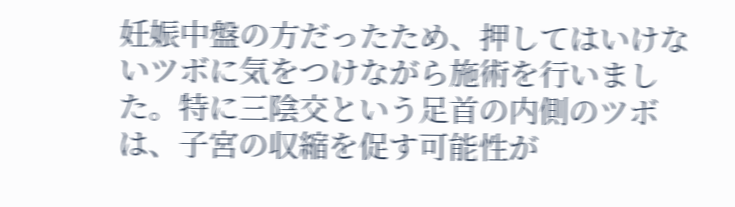妊娠中盤の方だったため、押してはいけないツボに気をつけながら施術を行いました。特に三陰交という足首の内側のツボは、子宮の収縮を促す可能性が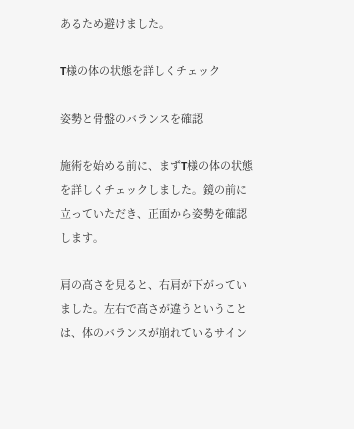あるため避けました。

T様の体の状態を詳しくチェック

姿勢と骨盤のバランスを確認

施術を始める前に、まずT様の体の状態を詳しくチェックしました。鏡の前に立っていただき、正面から姿勢を確認します。

肩の高さを見ると、右肩が下がっていました。左右で高さが違うということは、体のバランスが崩れているサイン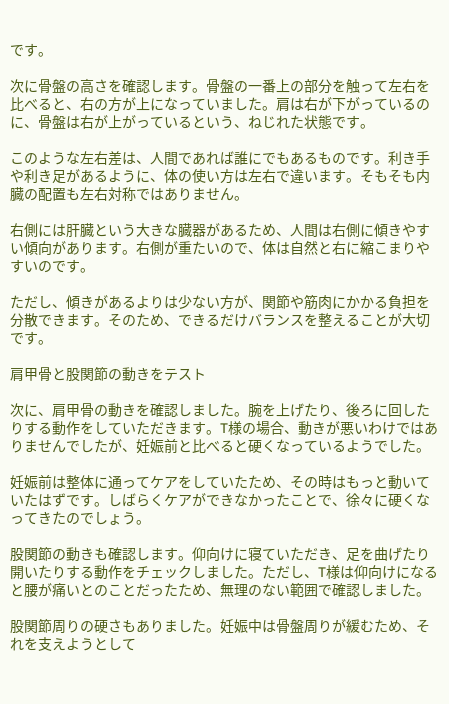です。

次に骨盤の高さを確認します。骨盤の一番上の部分を触って左右を比べると、右の方が上になっていました。肩は右が下がっているのに、骨盤は右が上がっているという、ねじれた状態です。

このような左右差は、人間であれば誰にでもあるものです。利き手や利き足があるように、体の使い方は左右で違います。そもそも内臓の配置も左右対称ではありません。

右側には肝臓という大きな臓器があるため、人間は右側に傾きやすい傾向があります。右側が重たいので、体は自然と右に縮こまりやすいのです。

ただし、傾きがあるよりは少ない方が、関節や筋肉にかかる負担を分散できます。そのため、できるだけバランスを整えることが大切です。

肩甲骨と股関節の動きをテスト

次に、肩甲骨の動きを確認しました。腕を上げたり、後ろに回したりする動作をしていただきます。T様の場合、動きが悪いわけではありませんでしたが、妊娠前と比べると硬くなっているようでした。

妊娠前は整体に通ってケアをしていたため、その時はもっと動いていたはずです。しばらくケアができなかったことで、徐々に硬くなってきたのでしょう。

股関節の動きも確認します。仰向けに寝ていただき、足を曲げたり開いたりする動作をチェックしました。ただし、T様は仰向けになると腰が痛いとのことだったため、無理のない範囲で確認しました。

股関節周りの硬さもありました。妊娠中は骨盤周りが緩むため、それを支えようとして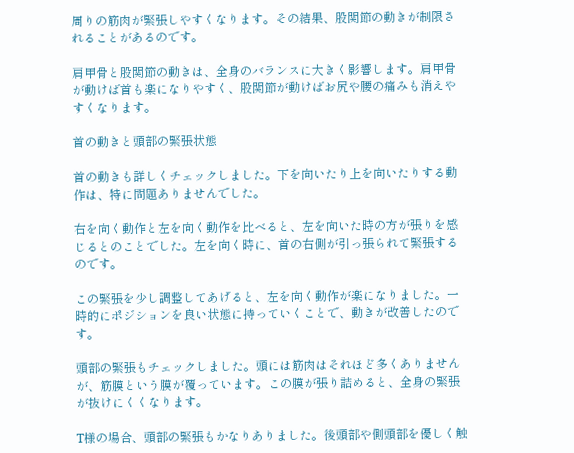周りの筋肉が緊張しやすくなります。その結果、股関節の動きが制限されることがあるのです。

肩甲骨と股関節の動きは、全身のバランスに大きく影響します。肩甲骨が動けば首も楽になりやすく、股関節が動けばお尻や腰の痛みも消えやすくなります。

首の動きと頭部の緊張状態

首の動きも詳しくチェックしました。下を向いたり上を向いたりする動作は、特に問題ありませんでした。

右を向く動作と左を向く動作を比べると、左を向いた時の方が張りを感じるとのことでした。左を向く時に、首の右側が引っ張られて緊張するのです。

この緊張を少し調整してあげると、左を向く動作が楽になりました。一時的にポジションを良い状態に持っていくことで、動きが改善したのです。

頭部の緊張もチェックしました。頭には筋肉はそれほど多くありませんが、筋膜という膜が覆っています。この膜が張り詰めると、全身の緊張が抜けにくくなります。

T様の場合、頭部の緊張もかなりありました。後頭部や側頭部を優しく触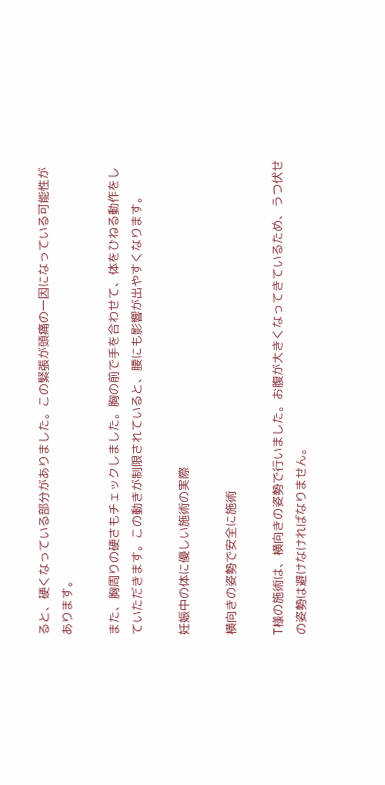ると、硬くなっている部分がありました。この緊張が頭痛の一因になっている可能性があります。

また、胸周りの硬さもチェックしました。胸の前で手を合わせて、体をひねる動作をしていただきます。この動きが制限されていると、腰にも影響が出やすくなります。

妊娠中の体に優しい施術の実際

横向きの姿勢で安全に施術

T様の施術は、横向きの姿勢で行いました。お腹が大きくなってきているため、うつ伏せの姿勢は避けなければなりません。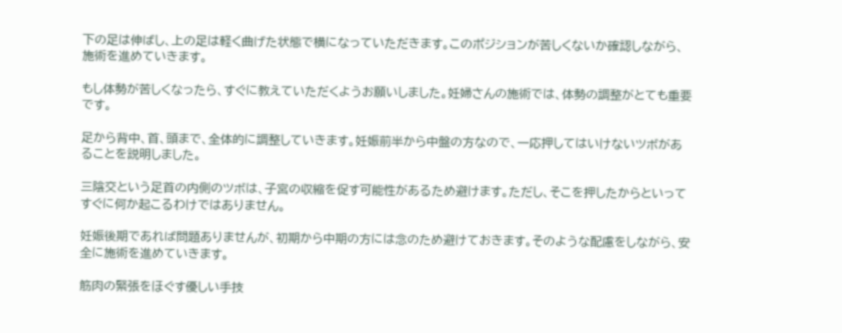下の足は伸ばし、上の足は軽く曲げた状態で横になっていただきます。このポジションが苦しくないか確認しながら、施術を進めていきます。

もし体勢が苦しくなったら、すぐに教えていただくようお願いしました。妊婦さんの施術では、体勢の調整がとても重要です。

足から背中、首、頭まで、全体的に調整していきます。妊娠前半から中盤の方なので、一応押してはいけないツボがあることを説明しました。

三陰交という足首の内側のツボは、子宮の収縮を促す可能性があるため避けます。ただし、そこを押したからといってすぐに何か起こるわけではありません。

妊娠後期であれば問題ありませんが、初期から中期の方には念のため避けておきます。そのような配慮をしながら、安全に施術を進めていきます。

筋肉の緊張をほぐす優しい手技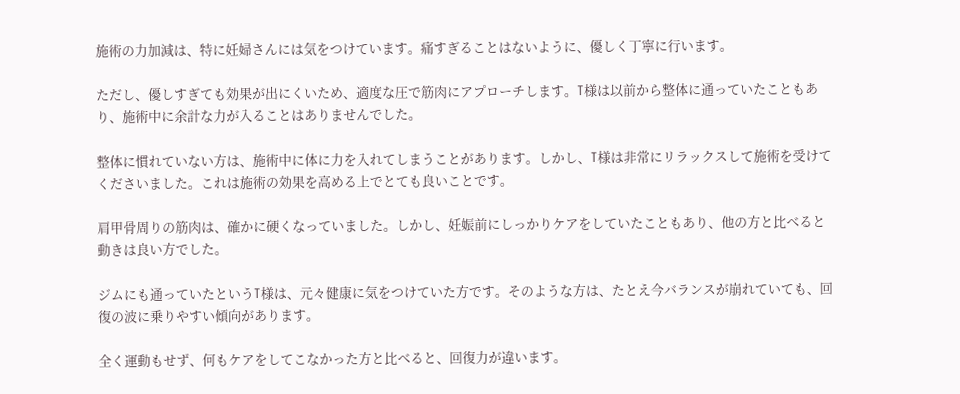施術の力加減は、特に妊婦さんには気をつけています。痛すぎることはないように、優しく丁寧に行います。

ただし、優しすぎても効果が出にくいため、適度な圧で筋肉にアプローチします。T様は以前から整体に通っていたこともあり、施術中に余計な力が入ることはありませんでした。

整体に慣れていない方は、施術中に体に力を入れてしまうことがあります。しかし、T様は非常にリラックスして施術を受けてくださいました。これは施術の効果を高める上でとても良いことです。

肩甲骨周りの筋肉は、確かに硬くなっていました。しかし、妊娠前にしっかりケアをしていたこともあり、他の方と比べると動きは良い方でした。

ジムにも通っていたというT様は、元々健康に気をつけていた方です。そのような方は、たとえ今バランスが崩れていても、回復の波に乗りやすい傾向があります。

全く運動もせず、何もケアをしてこなかった方と比べると、回復力が違います。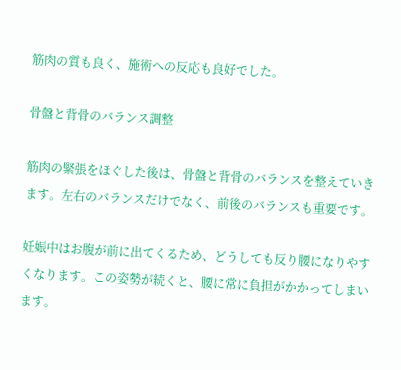筋肉の質も良く、施術への反応も良好でした。

骨盤と背骨のバランス調整

筋肉の緊張をほぐした後は、骨盤と背骨のバランスを整えていきます。左右のバランスだけでなく、前後のバランスも重要です。

妊娠中はお腹が前に出てくるため、どうしても反り腰になりやすくなります。この姿勢が続くと、腰に常に負担がかかってしまいます。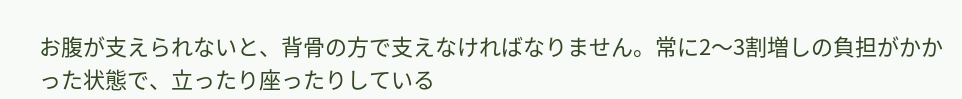お腹が支えられないと、背骨の方で支えなければなりません。常に2〜3割増しの負担がかかった状態で、立ったり座ったりしている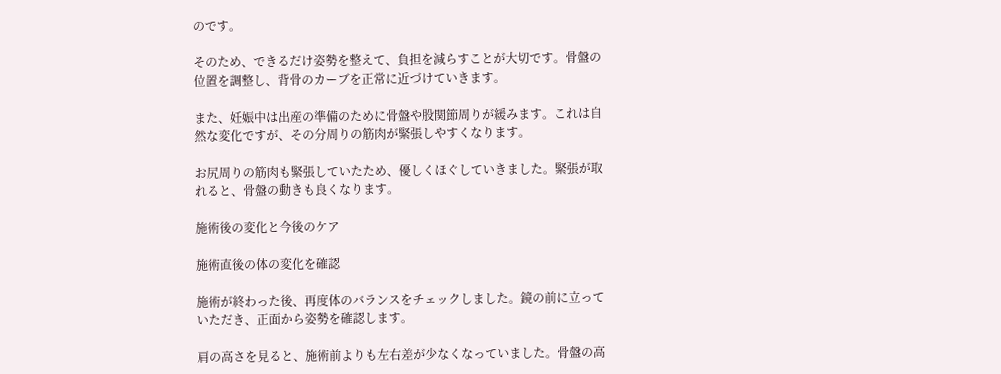のです。

そのため、できるだけ姿勢を整えて、負担を減らすことが大切です。骨盤の位置を調整し、背骨のカーブを正常に近づけていきます。

また、妊娠中は出産の準備のために骨盤や股関節周りが緩みます。これは自然な変化ですが、その分周りの筋肉が緊張しやすくなります。

お尻周りの筋肉も緊張していたため、優しくほぐしていきました。緊張が取れると、骨盤の動きも良くなります。

施術後の変化と今後のケア

施術直後の体の変化を確認

施術が終わった後、再度体のバランスをチェックしました。鏡の前に立っていただき、正面から姿勢を確認します。

肩の高さを見ると、施術前よりも左右差が少なくなっていました。骨盤の高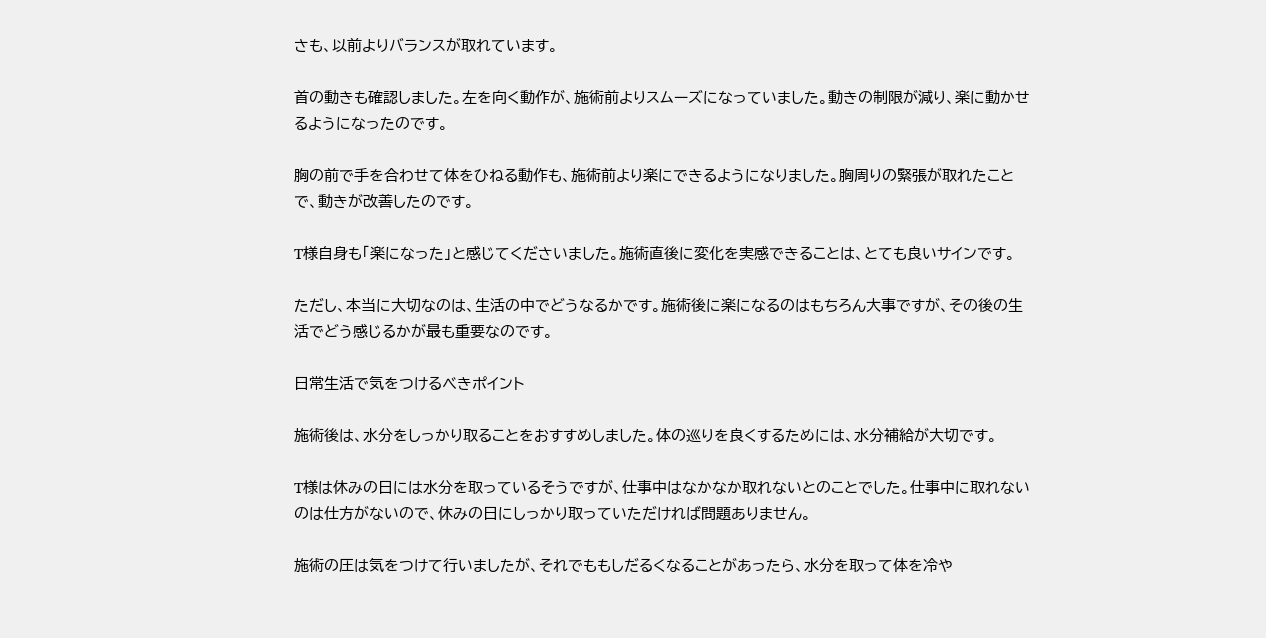さも、以前よりバランスが取れています。

首の動きも確認しました。左を向く動作が、施術前よりスムーズになっていました。動きの制限が減り、楽に動かせるようになったのです。

胸の前で手を合わせて体をひねる動作も、施術前より楽にできるようになりました。胸周りの緊張が取れたことで、動きが改善したのです。

T様自身も「楽になった」と感じてくださいました。施術直後に変化を実感できることは、とても良いサインです。

ただし、本当に大切なのは、生活の中でどうなるかです。施術後に楽になるのはもちろん大事ですが、その後の生活でどう感じるかが最も重要なのです。

日常生活で気をつけるべきポイント

施術後は、水分をしっかり取ることをおすすめしました。体の巡りを良くするためには、水分補給が大切です。

T様は休みの日には水分を取っているそうですが、仕事中はなかなか取れないとのことでした。仕事中に取れないのは仕方がないので、休みの日にしっかり取っていただければ問題ありません。

施術の圧は気をつけて行いましたが、それでももしだるくなることがあったら、水分を取って体を冷や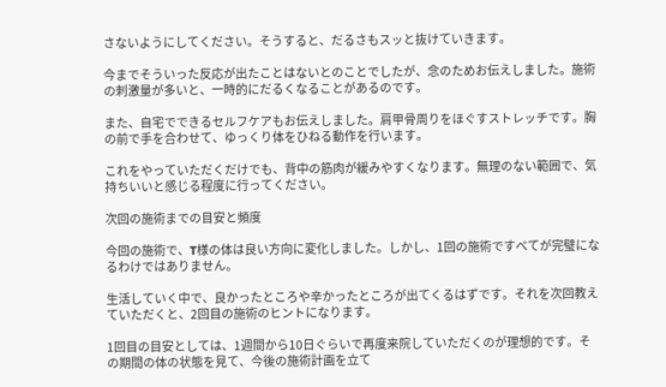さないようにしてください。そうすると、だるさもスッと抜けていきます。

今までそういった反応が出たことはないとのことでしたが、念のためお伝えしました。施術の刺激量が多いと、一時的にだるくなることがあるのです。

また、自宅でできるセルフケアもお伝えしました。肩甲骨周りをほぐすストレッチです。胸の前で手を合わせて、ゆっくり体をひねる動作を行います。

これをやっていただくだけでも、背中の筋肉が緩みやすくなります。無理のない範囲で、気持ちいいと感じる程度に行ってください。

次回の施術までの目安と頻度

今回の施術で、T様の体は良い方向に変化しました。しかし、1回の施術ですべてが完璧になるわけではありません。

生活していく中で、良かったところや辛かったところが出てくるはずです。それを次回教えていただくと、2回目の施術のヒントになります。

1回目の目安としては、1週間から10日ぐらいで再度来院していただくのが理想的です。その期間の体の状態を見て、今後の施術計画を立て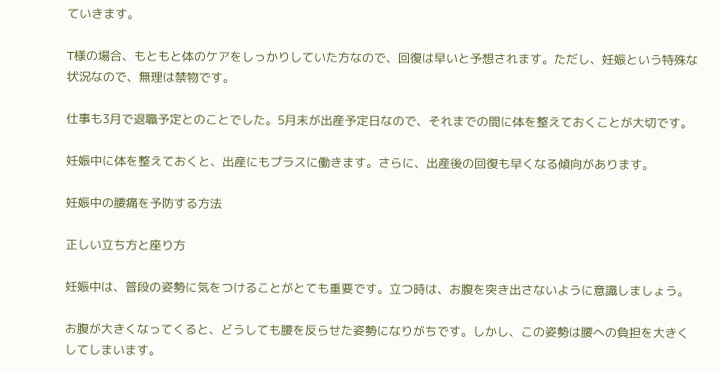ていきます。

T様の場合、もともと体のケアをしっかりしていた方なので、回復は早いと予想されます。ただし、妊娠という特殊な状況なので、無理は禁物です。

仕事も3月で退職予定とのことでした。5月末が出産予定日なので、それまでの間に体を整えておくことが大切です。

妊娠中に体を整えておくと、出産にもプラスに働きます。さらに、出産後の回復も早くなる傾向があります。

妊娠中の腰痛を予防する方法

正しい立ち方と座り方

妊娠中は、普段の姿勢に気をつけることがとても重要です。立つ時は、お腹を突き出さないように意識しましょう。

お腹が大きくなってくると、どうしても腰を反らせた姿勢になりがちです。しかし、この姿勢は腰への負担を大きくしてしまいます。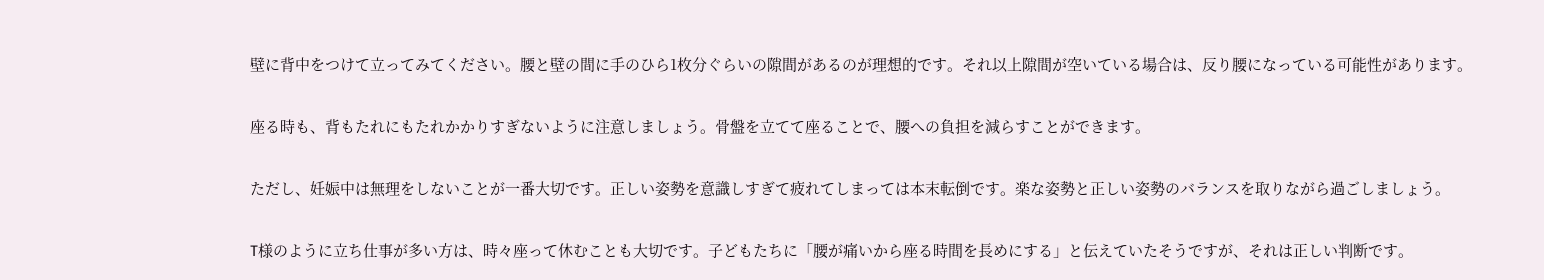壁に背中をつけて立ってみてください。腰と壁の間に手のひら1枚分ぐらいの隙間があるのが理想的です。それ以上隙間が空いている場合は、反り腰になっている可能性があります。

座る時も、背もたれにもたれかかりすぎないように注意しましょう。骨盤を立てて座ることで、腰への負担を減らすことができます。

ただし、妊娠中は無理をしないことが一番大切です。正しい姿勢を意識しすぎて疲れてしまっては本末転倒です。楽な姿勢と正しい姿勢のバランスを取りながら過ごしましょう。

T様のように立ち仕事が多い方は、時々座って休むことも大切です。子どもたちに「腰が痛いから座る時間を長めにする」と伝えていたそうですが、それは正しい判断です。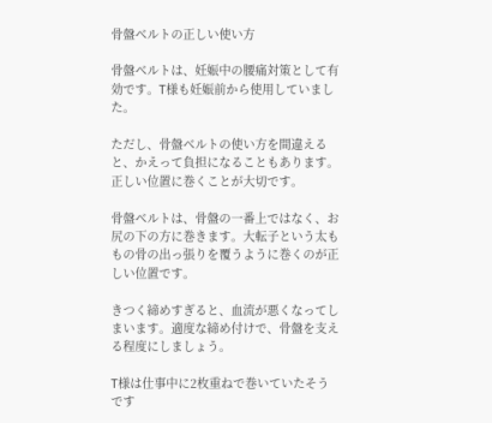骨盤ベルトの正しい使い方

骨盤ベルトは、妊娠中の腰痛対策として有効です。T様も妊娠前から使用していました。

ただし、骨盤ベルトの使い方を間違えると、かえって負担になることもあります。正しい位置に巻くことが大切です。

骨盤ベルトは、骨盤の一番上ではなく、お尻の下の方に巻きます。大転子という太ももの骨の出っ張りを覆うように巻くのが正しい位置です。

きつく締めすぎると、血流が悪くなってしまいます。適度な締め付けで、骨盤を支える程度にしましょう。

T様は仕事中に2枚重ねで巻いていたそうです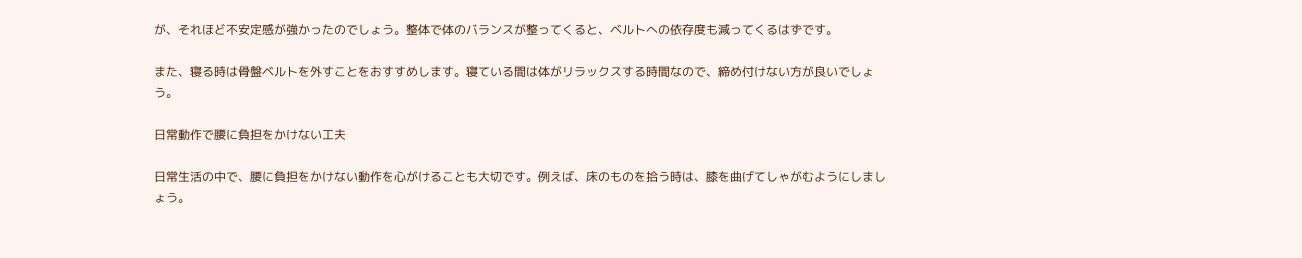が、それほど不安定感が強かったのでしょう。整体で体のバランスが整ってくると、ベルトへの依存度も減ってくるはずです。

また、寝る時は骨盤ベルトを外すことをおすすめします。寝ている間は体がリラックスする時間なので、締め付けない方が良いでしょう。

日常動作で腰に負担をかけない工夫

日常生活の中で、腰に負担をかけない動作を心がけることも大切です。例えば、床のものを拾う時は、膝を曲げてしゃがむようにしましょう。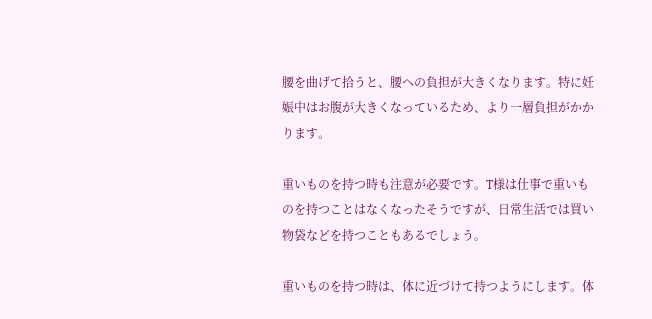腰を曲げて拾うと、腰への負担が大きくなります。特に妊娠中はお腹が大きくなっているため、より一層負担がかかります。

重いものを持つ時も注意が必要です。T様は仕事で重いものを持つことはなくなったそうですが、日常生活では買い物袋などを持つこともあるでしょう。

重いものを持つ時は、体に近づけて持つようにします。体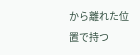から離れた位置で持つ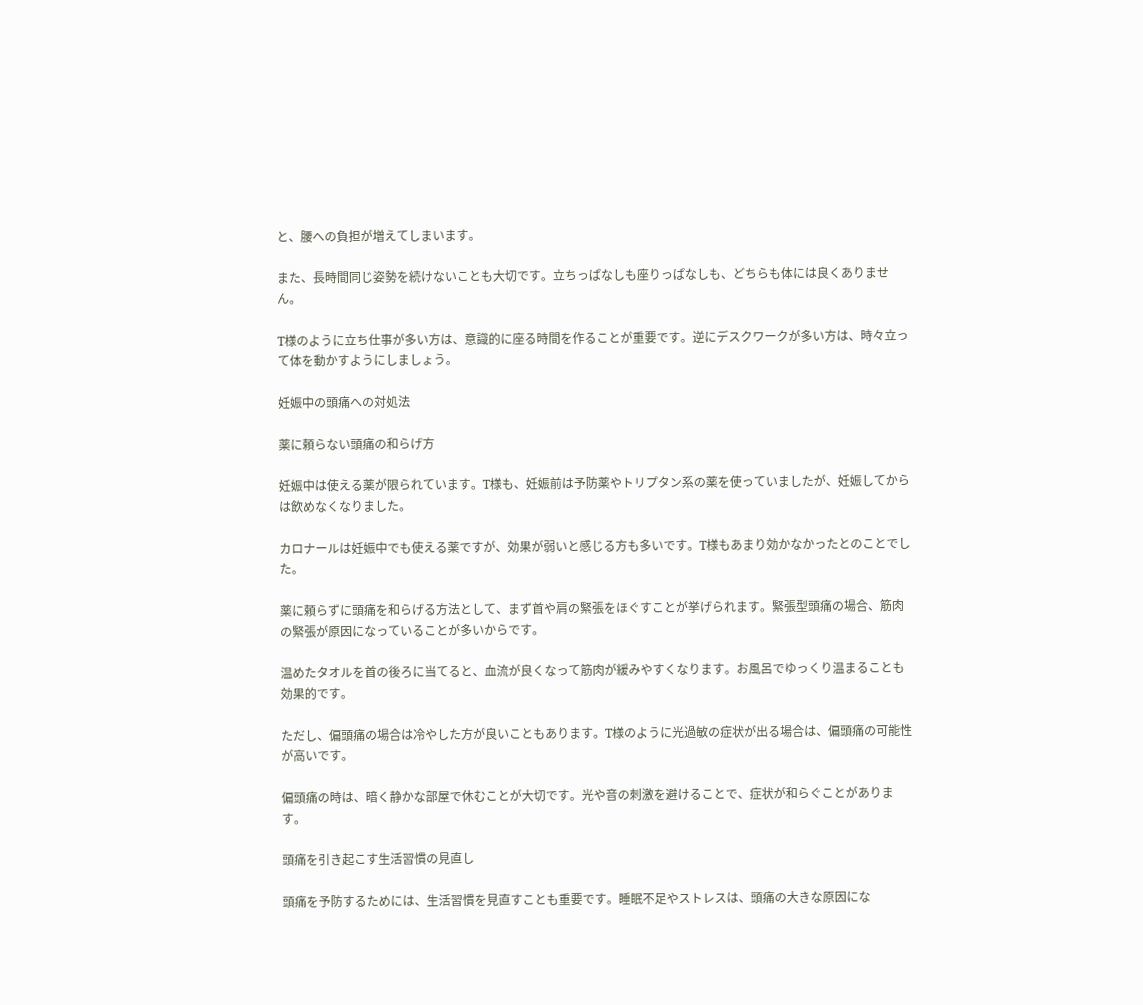と、腰への負担が増えてしまいます。

また、長時間同じ姿勢を続けないことも大切です。立ちっぱなしも座りっぱなしも、どちらも体には良くありません。

T様のように立ち仕事が多い方は、意識的に座る時間を作ることが重要です。逆にデスクワークが多い方は、時々立って体を動かすようにしましょう。

妊娠中の頭痛への対処法

薬に頼らない頭痛の和らげ方

妊娠中は使える薬が限られています。T様も、妊娠前は予防薬やトリプタン系の薬を使っていましたが、妊娠してからは飲めなくなりました。

カロナールは妊娠中でも使える薬ですが、効果が弱いと感じる方も多いです。T様もあまり効かなかったとのことでした。

薬に頼らずに頭痛を和らげる方法として、まず首や肩の緊張をほぐすことが挙げられます。緊張型頭痛の場合、筋肉の緊張が原因になっていることが多いからです。

温めたタオルを首の後ろに当てると、血流が良くなって筋肉が緩みやすくなります。お風呂でゆっくり温まることも効果的です。

ただし、偏頭痛の場合は冷やした方が良いこともあります。T様のように光過敏の症状が出る場合は、偏頭痛の可能性が高いです。

偏頭痛の時は、暗く静かな部屋で休むことが大切です。光や音の刺激を避けることで、症状が和らぐことがあります。

頭痛を引き起こす生活習慣の見直し

頭痛を予防するためには、生活習慣を見直すことも重要です。睡眠不足やストレスは、頭痛の大きな原因にな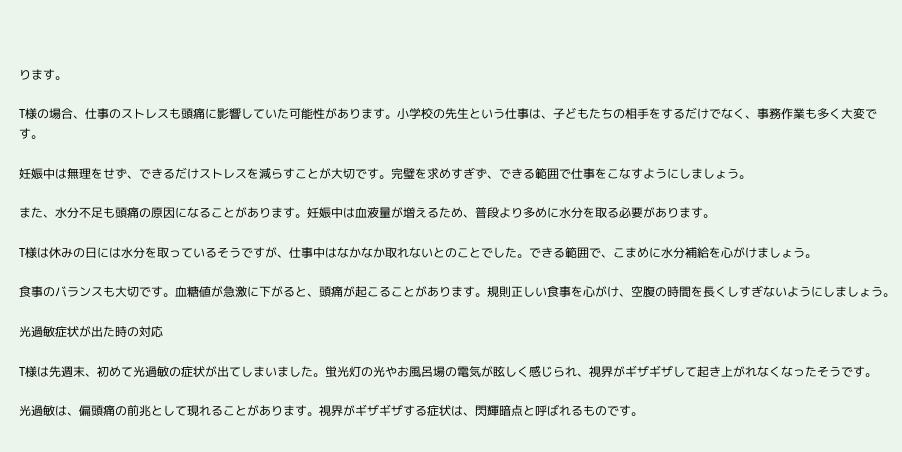ります。

T様の場合、仕事のストレスも頭痛に影響していた可能性があります。小学校の先生という仕事は、子どもたちの相手をするだけでなく、事務作業も多く大変です。

妊娠中は無理をせず、できるだけストレスを減らすことが大切です。完璧を求めすぎず、できる範囲で仕事をこなすようにしましょう。

また、水分不足も頭痛の原因になることがあります。妊娠中は血液量が増えるため、普段より多めに水分を取る必要があります。

T様は休みの日には水分を取っているそうですが、仕事中はなかなか取れないとのことでした。できる範囲で、こまめに水分補給を心がけましょう。

食事のバランスも大切です。血糖値が急激に下がると、頭痛が起こることがあります。規則正しい食事を心がけ、空腹の時間を長くしすぎないようにしましょう。

光過敏症状が出た時の対応

T様は先週末、初めて光過敏の症状が出てしまいました。蛍光灯の光やお風呂場の電気が眩しく感じられ、視界がギザギザして起き上がれなくなったそうです。

光過敏は、偏頭痛の前兆として現れることがあります。視界がギザギザする症状は、閃輝暗点と呼ばれるものです。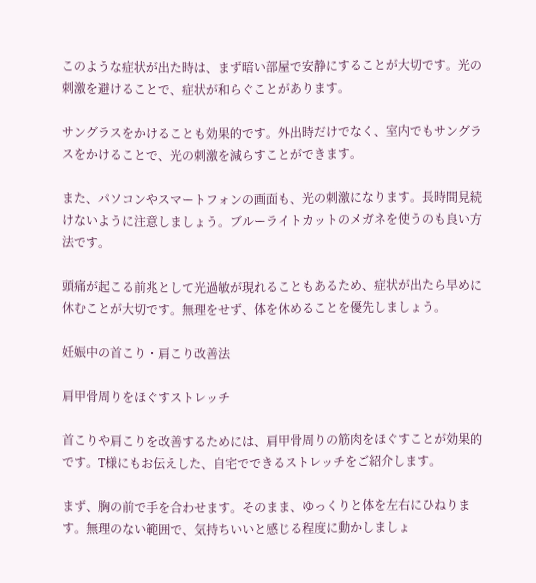このような症状が出た時は、まず暗い部屋で安静にすることが大切です。光の刺激を避けることで、症状が和らぐことがあります。

サングラスをかけることも効果的です。外出時だけでなく、室内でもサングラスをかけることで、光の刺激を減らすことができます。

また、パソコンやスマートフォンの画面も、光の刺激になります。長時間見続けないように注意しましょう。ブルーライトカットのメガネを使うのも良い方法です。

頭痛が起こる前兆として光過敏が現れることもあるため、症状が出たら早めに休むことが大切です。無理をせず、体を休めることを優先しましょう。

妊娠中の首こり・肩こり改善法

肩甲骨周りをほぐすストレッチ

首こりや肩こりを改善するためには、肩甲骨周りの筋肉をほぐすことが効果的です。T様にもお伝えした、自宅でできるストレッチをご紹介します。

まず、胸の前で手を合わせます。そのまま、ゆっくりと体を左右にひねります。無理のない範囲で、気持ちいいと感じる程度に動かしましょ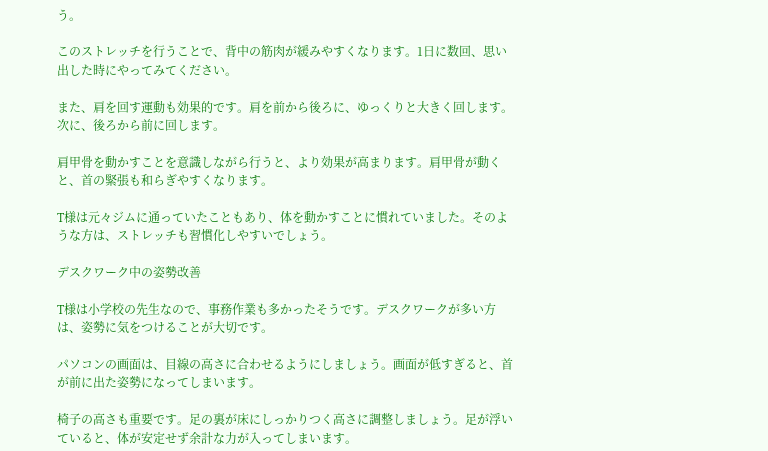う。

このストレッチを行うことで、背中の筋肉が緩みやすくなります。1日に数回、思い出した時にやってみてください。

また、肩を回す運動も効果的です。肩を前から後ろに、ゆっくりと大きく回します。次に、後ろから前に回します。

肩甲骨を動かすことを意識しながら行うと、より効果が高まります。肩甲骨が動くと、首の緊張も和らぎやすくなります。

T様は元々ジムに通っていたこともあり、体を動かすことに慣れていました。そのような方は、ストレッチも習慣化しやすいでしょう。

デスクワーク中の姿勢改善

T様は小学校の先生なので、事務作業も多かったそうです。デスクワークが多い方は、姿勢に気をつけることが大切です。

パソコンの画面は、目線の高さに合わせるようにしましょう。画面が低すぎると、首が前に出た姿勢になってしまいます。

椅子の高さも重要です。足の裏が床にしっかりつく高さに調整しましょう。足が浮いていると、体が安定せず余計な力が入ってしまいます。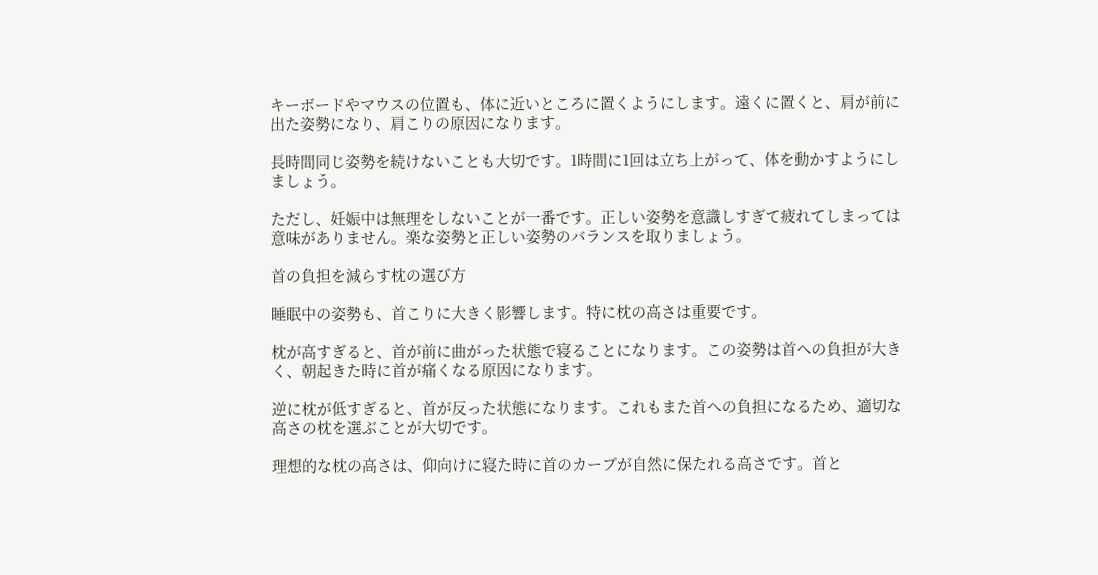キーボードやマウスの位置も、体に近いところに置くようにします。遠くに置くと、肩が前に出た姿勢になり、肩こりの原因になります。

長時間同じ姿勢を続けないことも大切です。1時間に1回は立ち上がって、体を動かすようにしましょう。

ただし、妊娠中は無理をしないことが一番です。正しい姿勢を意識しすぎて疲れてしまっては意味がありません。楽な姿勢と正しい姿勢のバランスを取りましょう。

首の負担を減らす枕の選び方

睡眠中の姿勢も、首こりに大きく影響します。特に枕の高さは重要です。

枕が高すぎると、首が前に曲がった状態で寝ることになります。この姿勢は首への負担が大きく、朝起きた時に首が痛くなる原因になります。

逆に枕が低すぎると、首が反った状態になります。これもまた首への負担になるため、適切な高さの枕を選ぶことが大切です。

理想的な枕の高さは、仰向けに寝た時に首のカーブが自然に保たれる高さです。首と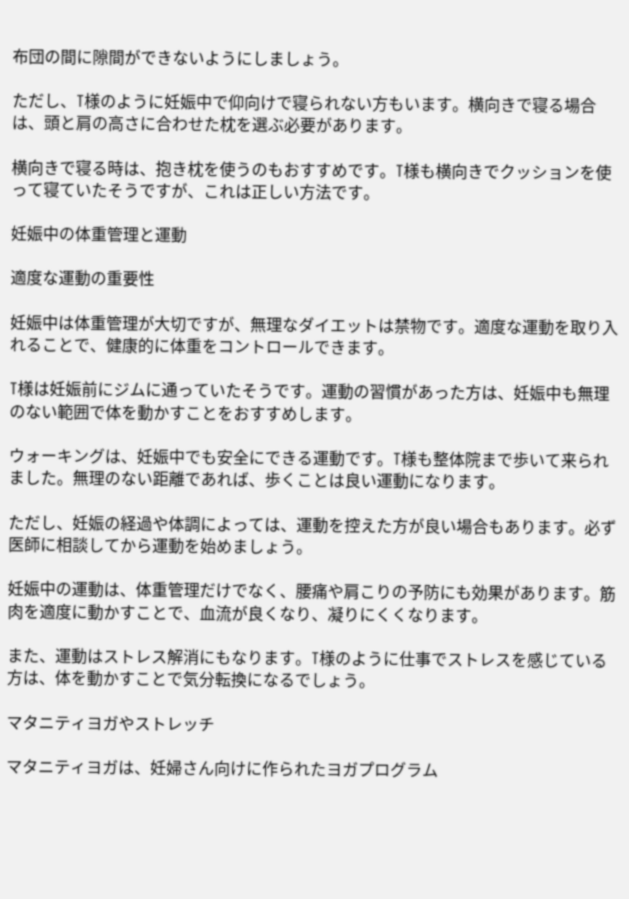布団の間に隙間ができないようにしましょう。

ただし、T様のように妊娠中で仰向けで寝られない方もいます。横向きで寝る場合は、頭と肩の高さに合わせた枕を選ぶ必要があります。

横向きで寝る時は、抱き枕を使うのもおすすめです。T様も横向きでクッションを使って寝ていたそうですが、これは正しい方法です。

妊娠中の体重管理と運動

適度な運動の重要性

妊娠中は体重管理が大切ですが、無理なダイエットは禁物です。適度な運動を取り入れることで、健康的に体重をコントロールできます。

T様は妊娠前にジムに通っていたそうです。運動の習慣があった方は、妊娠中も無理のない範囲で体を動かすことをおすすめします。

ウォーキングは、妊娠中でも安全にできる運動です。T様も整体院まで歩いて来られました。無理のない距離であれば、歩くことは良い運動になります。

ただし、妊娠の経過や体調によっては、運動を控えた方が良い場合もあります。必ず医師に相談してから運動を始めましょう。

妊娠中の運動は、体重管理だけでなく、腰痛や肩こりの予防にも効果があります。筋肉を適度に動かすことで、血流が良くなり、凝りにくくなります。

また、運動はストレス解消にもなります。T様のように仕事でストレスを感じている方は、体を動かすことで気分転換になるでしょう。

マタニティヨガやストレッチ

マタニティヨガは、妊婦さん向けに作られたヨガプログラム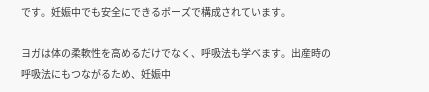です。妊娠中でも安全にできるポーズで構成されています。

ヨガは体の柔軟性を高めるだけでなく、呼吸法も学べます。出産時の呼吸法にもつながるため、妊娠中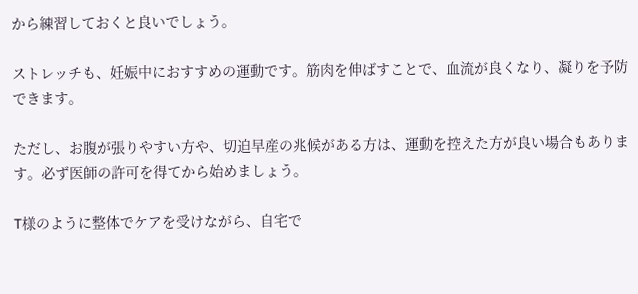から練習しておくと良いでしょう。

ストレッチも、妊娠中におすすめの運動です。筋肉を伸ばすことで、血流が良くなり、凝りを予防できます。

ただし、お腹が張りやすい方や、切迫早産の兆候がある方は、運動を控えた方が良い場合もあります。必ず医師の許可を得てから始めましょう。

T様のように整体でケアを受けながら、自宅で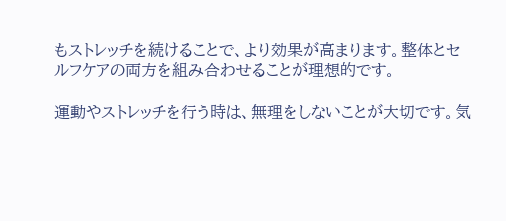もストレッチを続けることで、より効果が高まります。整体とセルフケアの両方を組み合わせることが理想的です。

運動やストレッチを行う時は、無理をしないことが大切です。気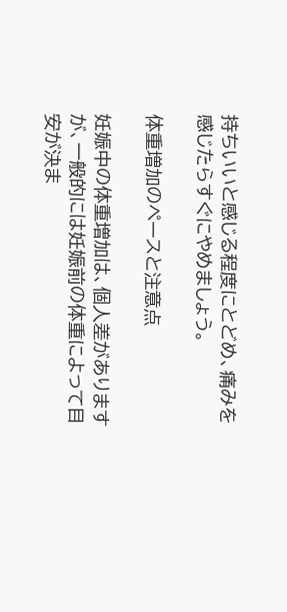持ちいいと感じる程度にとどめ、痛みを感じたらすぐにやめましょう。

体重増加のペースと注意点

妊娠中の体重増加は、個人差がありますが、一般的には妊娠前の体重によって目安が決ま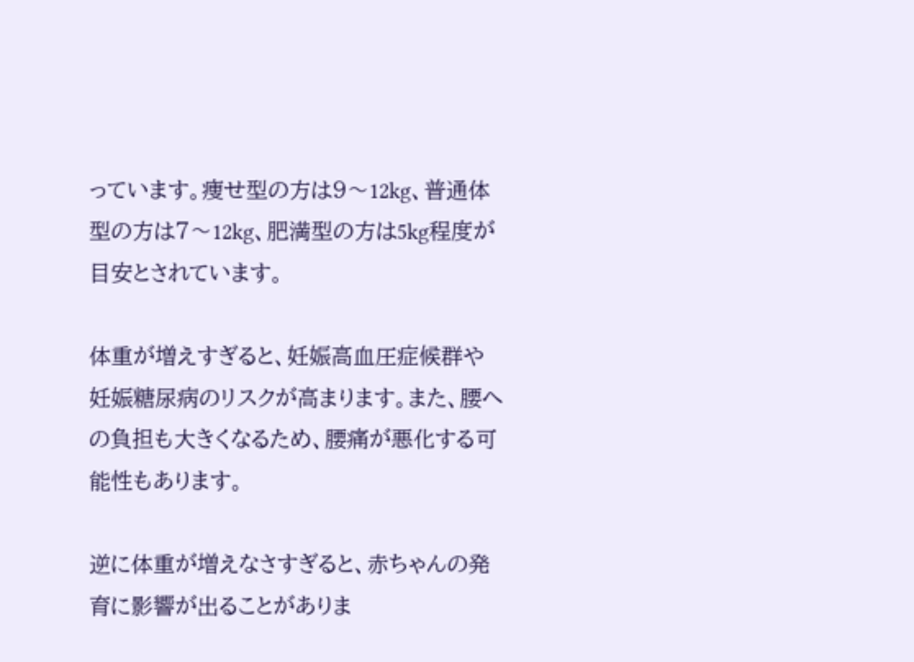っています。痩せ型の方は9〜12kg、普通体型の方は7〜12kg、肥満型の方は5kg程度が目安とされています。

体重が増えすぎると、妊娠高血圧症候群や妊娠糖尿病のリスクが高まります。また、腰への負担も大きくなるため、腰痛が悪化する可能性もあります。

逆に体重が増えなさすぎると、赤ちゃんの発育に影響が出ることがありま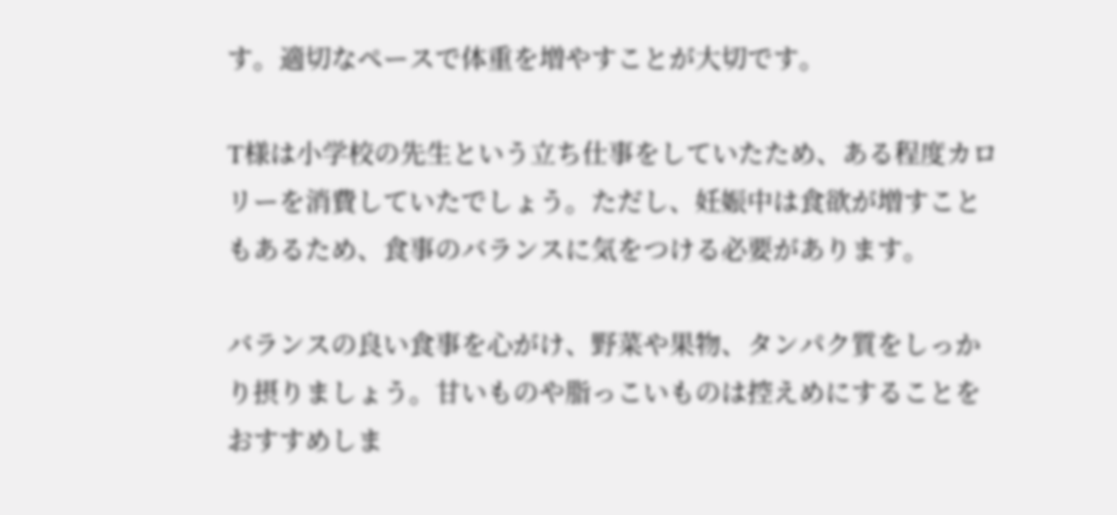す。適切なペースで体重を増やすことが大切です。

T様は小学校の先生という立ち仕事をしていたため、ある程度カロリーを消費していたでしょう。ただし、妊娠中は食欲が増すこともあるため、食事のバランスに気をつける必要があります。

バランスの良い食事を心がけ、野菜や果物、タンパク質をしっかり摂りましょう。甘いものや脂っこいものは控えめにすることをおすすめしま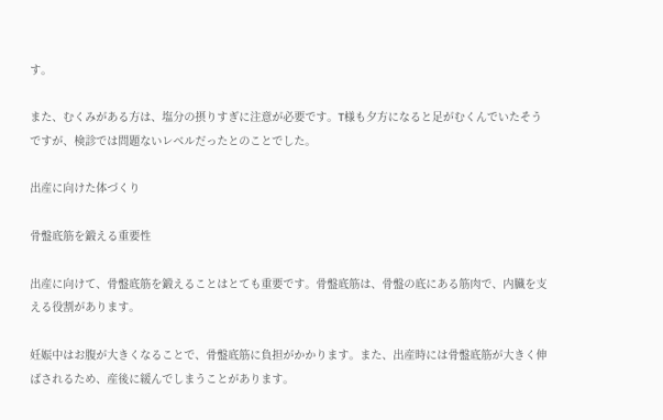す。

また、むくみがある方は、塩分の摂りすぎに注意が必要です。T様も夕方になると足がむくんでいたそうですが、検診では問題ないレベルだったとのことでした。

出産に向けた体づくり

骨盤底筋を鍛える重要性

出産に向けて、骨盤底筋を鍛えることはとても重要です。骨盤底筋は、骨盤の底にある筋肉で、内臓を支える役割があります。

妊娠中はお腹が大きくなることで、骨盤底筋に負担がかかります。また、出産時には骨盤底筋が大きく伸ばされるため、産後に緩んでしまうことがあります。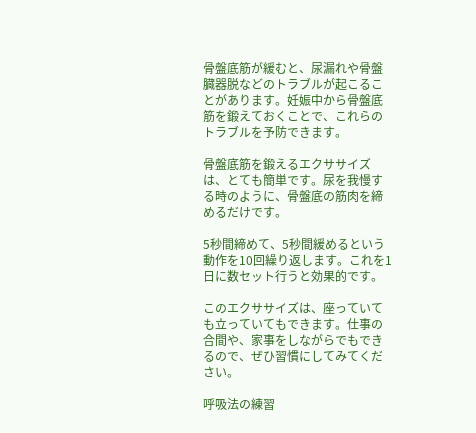骨盤底筋が緩むと、尿漏れや骨盤臓器脱などのトラブルが起こることがあります。妊娠中から骨盤底筋を鍛えておくことで、これらのトラブルを予防できます。

骨盤底筋を鍛えるエクササイズは、とても簡単です。尿を我慢する時のように、骨盤底の筋肉を締めるだけです。

5秒間締めて、5秒間緩めるという動作を10回繰り返します。これを1日に数セット行うと効果的です。

このエクササイズは、座っていても立っていてもできます。仕事の合間や、家事をしながらでもできるので、ぜひ習慣にしてみてください。

呼吸法の練習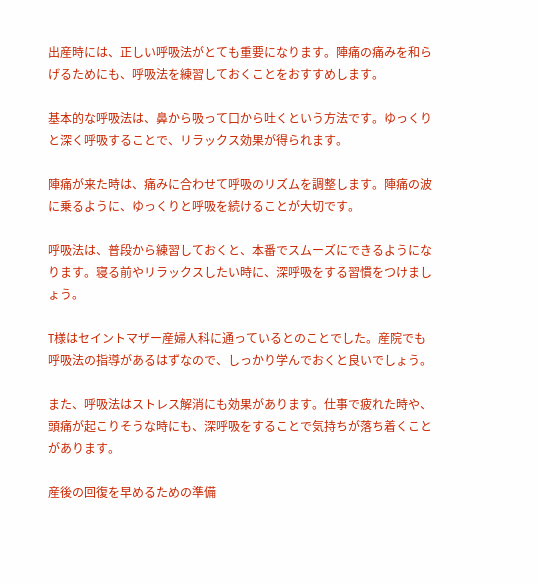出産時には、正しい呼吸法がとても重要になります。陣痛の痛みを和らげるためにも、呼吸法を練習しておくことをおすすめします。

基本的な呼吸法は、鼻から吸って口から吐くという方法です。ゆっくりと深く呼吸することで、リラックス効果が得られます。

陣痛が来た時は、痛みに合わせて呼吸のリズムを調整します。陣痛の波に乗るように、ゆっくりと呼吸を続けることが大切です。

呼吸法は、普段から練習しておくと、本番でスムーズにできるようになります。寝る前やリラックスしたい時に、深呼吸をする習慣をつけましょう。

T様はセイントマザー産婦人科に通っているとのことでした。産院でも呼吸法の指導があるはずなので、しっかり学んでおくと良いでしょう。

また、呼吸法はストレス解消にも効果があります。仕事で疲れた時や、頭痛が起こりそうな時にも、深呼吸をすることで気持ちが落ち着くことがあります。

産後の回復を早めるための準備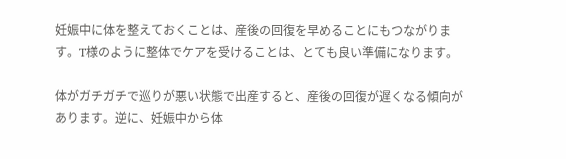妊娠中に体を整えておくことは、産後の回復を早めることにもつながります。T様のように整体でケアを受けることは、とても良い準備になります。

体がガチガチで巡りが悪い状態で出産すると、産後の回復が遅くなる傾向があります。逆に、妊娠中から体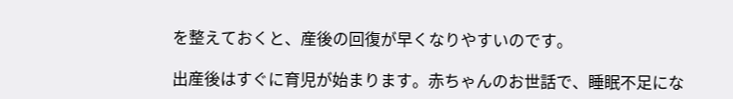を整えておくと、産後の回復が早くなりやすいのです。

出産後はすぐに育児が始まります。赤ちゃんのお世話で、睡眠不足にな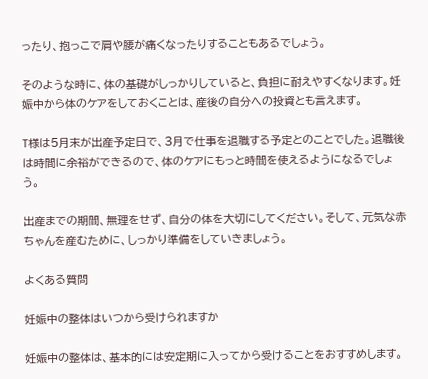ったり、抱っこで肩や腰が痛くなったりすることもあるでしょう。

そのような時に、体の基礎がしっかりしていると、負担に耐えやすくなります。妊娠中から体のケアをしておくことは、産後の自分への投資とも言えます。

T様は5月末が出産予定日で、3月で仕事を退職する予定とのことでした。退職後は時間に余裕ができるので、体のケアにもっと時間を使えるようになるでしょう。

出産までの期間、無理をせず、自分の体を大切にしてください。そして、元気な赤ちゃんを産むために、しっかり準備をしていきましょう。

よくある質問

妊娠中の整体はいつから受けられますか

妊娠中の整体は、基本的には安定期に入ってから受けることをおすすめします。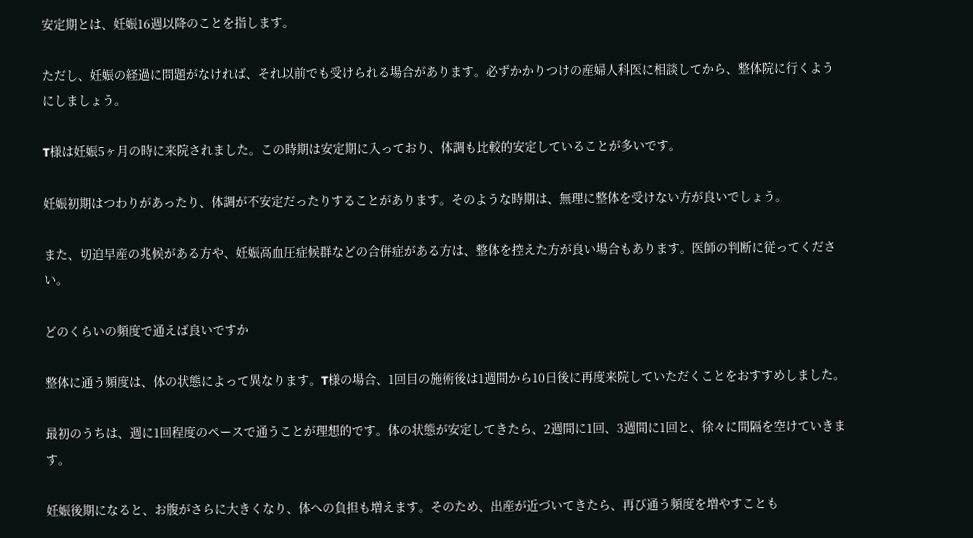安定期とは、妊娠16週以降のことを指します。

ただし、妊娠の経過に問題がなければ、それ以前でも受けられる場合があります。必ずかかりつけの産婦人科医に相談してから、整体院に行くようにしましょう。

T様は妊娠5ヶ月の時に来院されました。この時期は安定期に入っており、体調も比較的安定していることが多いです。

妊娠初期はつわりがあったり、体調が不安定だったりすることがあります。そのような時期は、無理に整体を受けない方が良いでしょう。

また、切迫早産の兆候がある方や、妊娠高血圧症候群などの合併症がある方は、整体を控えた方が良い場合もあります。医師の判断に従ってください。

どのくらいの頻度で通えば良いですか

整体に通う頻度は、体の状態によって異なります。T様の場合、1回目の施術後は1週間から10日後に再度来院していただくことをおすすめしました。

最初のうちは、週に1回程度のペースで通うことが理想的です。体の状態が安定してきたら、2週間に1回、3週間に1回と、徐々に間隔を空けていきます。

妊娠後期になると、お腹がさらに大きくなり、体への負担も増えます。そのため、出産が近づいてきたら、再び通う頻度を増やすことも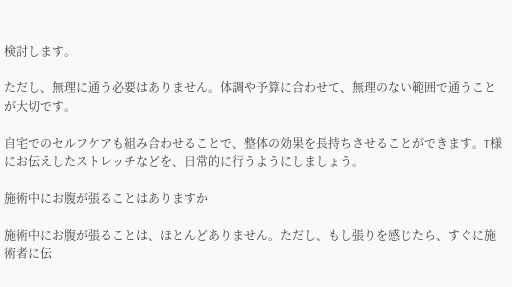検討します。

ただし、無理に通う必要はありません。体調や予算に合わせて、無理のない範囲で通うことが大切です。

自宅でのセルフケアも組み合わせることで、整体の効果を長持ちさせることができます。T様にお伝えしたストレッチなどを、日常的に行うようにしましょう。

施術中にお腹が張ることはありますか

施術中にお腹が張ることは、ほとんどありません。ただし、もし張りを感じたら、すぐに施術者に伝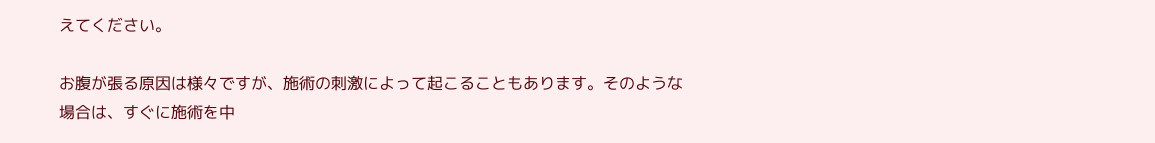えてください。

お腹が張る原因は様々ですが、施術の刺激によって起こることもあります。そのような場合は、すぐに施術を中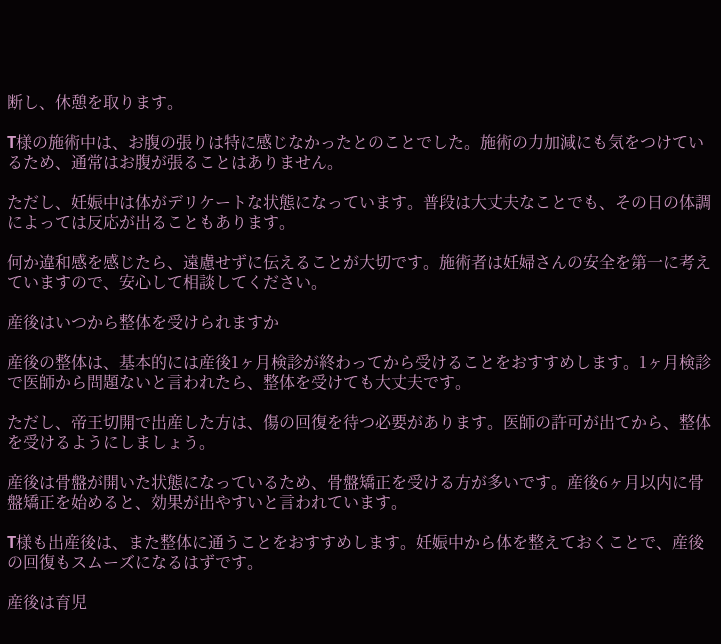断し、休憩を取ります。

T様の施術中は、お腹の張りは特に感じなかったとのことでした。施術の力加減にも気をつけているため、通常はお腹が張ることはありません。

ただし、妊娠中は体がデリケートな状態になっています。普段は大丈夫なことでも、その日の体調によっては反応が出ることもあります。

何か違和感を感じたら、遠慮せずに伝えることが大切です。施術者は妊婦さんの安全を第一に考えていますので、安心して相談してください。

産後はいつから整体を受けられますか

産後の整体は、基本的には産後1ヶ月検診が終わってから受けることをおすすめします。1ヶ月検診で医師から問題ないと言われたら、整体を受けても大丈夫です。

ただし、帝王切開で出産した方は、傷の回復を待つ必要があります。医師の許可が出てから、整体を受けるようにしましょう。

産後は骨盤が開いた状態になっているため、骨盤矯正を受ける方が多いです。産後6ヶ月以内に骨盤矯正を始めると、効果が出やすいと言われています。

T様も出産後は、また整体に通うことをおすすめします。妊娠中から体を整えておくことで、産後の回復もスムーズになるはずです。

産後は育児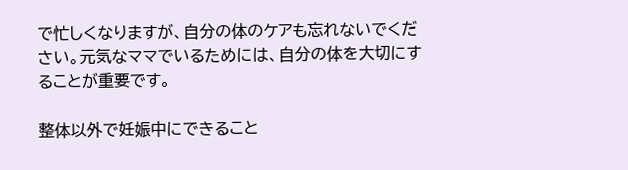で忙しくなりますが、自分の体のケアも忘れないでください。元気なママでいるためには、自分の体を大切にすることが重要です。

整体以外で妊娠中にできること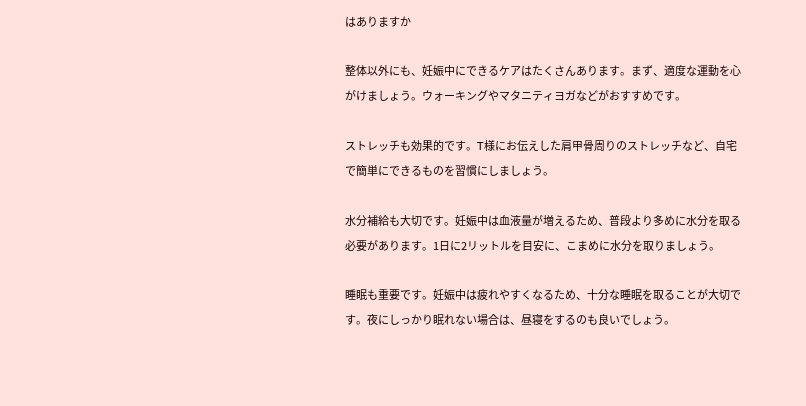はありますか

整体以外にも、妊娠中にできるケアはたくさんあります。まず、適度な運動を心がけましょう。ウォーキングやマタニティヨガなどがおすすめです。

ストレッチも効果的です。T様にお伝えした肩甲骨周りのストレッチなど、自宅で簡単にできるものを習慣にしましょう。

水分補給も大切です。妊娠中は血液量が増えるため、普段より多めに水分を取る必要があります。1日に2リットルを目安に、こまめに水分を取りましょう。

睡眠も重要です。妊娠中は疲れやすくなるため、十分な睡眠を取ることが大切です。夜にしっかり眠れない場合は、昼寝をするのも良いでしょう。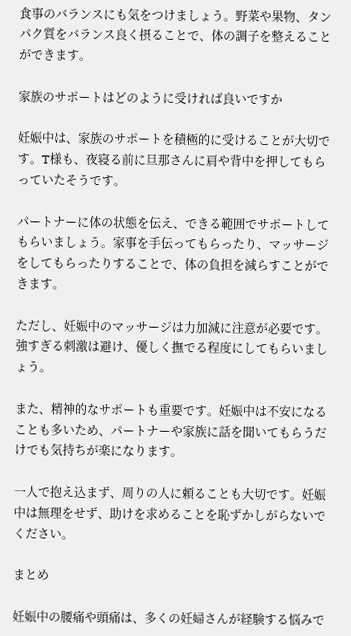食事のバランスにも気をつけましょう。野菜や果物、タンパク質をバランス良く摂ることで、体の調子を整えることができます。

家族のサポートはどのように受ければ良いですか

妊娠中は、家族のサポートを積極的に受けることが大切です。T様も、夜寝る前に旦那さんに肩や背中を押してもらっていたそうです。

パートナーに体の状態を伝え、できる範囲でサポートしてもらいましょう。家事を手伝ってもらったり、マッサージをしてもらったりすることで、体の負担を減らすことができます。

ただし、妊娠中のマッサージは力加減に注意が必要です。強すぎる刺激は避け、優しく撫でる程度にしてもらいましょう。

また、精神的なサポートも重要です。妊娠中は不安になることも多いため、パートナーや家族に話を聞いてもらうだけでも気持ちが楽になります。

一人で抱え込まず、周りの人に頼ることも大切です。妊娠中は無理をせず、助けを求めることを恥ずかしがらないでください。

まとめ

妊娠中の腰痛や頭痛は、多くの妊婦さんが経験する悩みで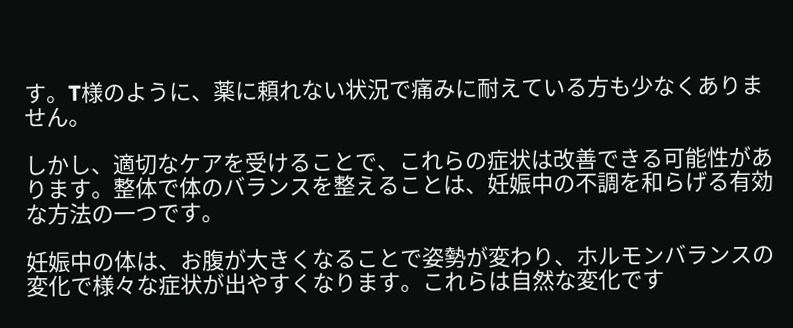す。T様のように、薬に頼れない状況で痛みに耐えている方も少なくありません。

しかし、適切なケアを受けることで、これらの症状は改善できる可能性があります。整体で体のバランスを整えることは、妊娠中の不調を和らげる有効な方法の一つです。

妊娠中の体は、お腹が大きくなることで姿勢が変わり、ホルモンバランスの変化で様々な症状が出やすくなります。これらは自然な変化です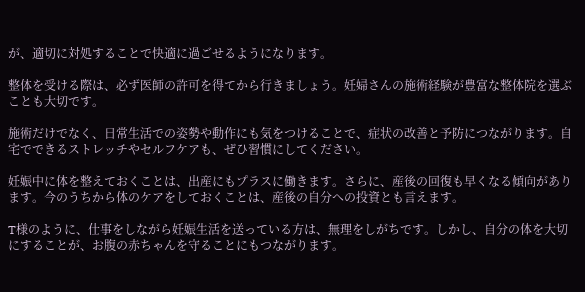が、適切に対処することで快適に過ごせるようになります。

整体を受ける際は、必ず医師の許可を得てから行きましょう。妊婦さんの施術経験が豊富な整体院を選ぶことも大切です。

施術だけでなく、日常生活での姿勢や動作にも気をつけることで、症状の改善と予防につながります。自宅でできるストレッチやセルフケアも、ぜひ習慣にしてください。

妊娠中に体を整えておくことは、出産にもプラスに働きます。さらに、産後の回復も早くなる傾向があります。今のうちから体のケアをしておくことは、産後の自分への投資とも言えます。

T様のように、仕事をしながら妊娠生活を送っている方は、無理をしがちです。しかし、自分の体を大切にすることが、お腹の赤ちゃんを守ることにもつながります。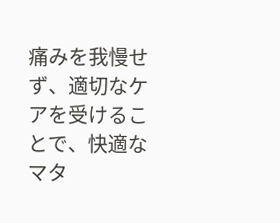痛みを我慢せず、適切なケアを受けることで、快適なマタ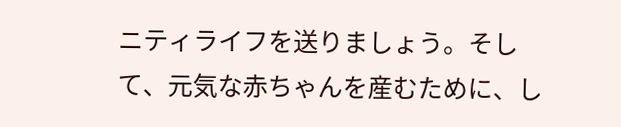ニティライフを送りましょう。そして、元気な赤ちゃんを産むために、し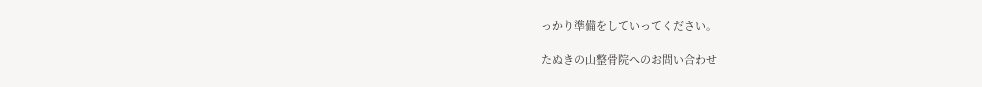っかり準備をしていってください。

たぬきの山整骨院へのお問い合わせ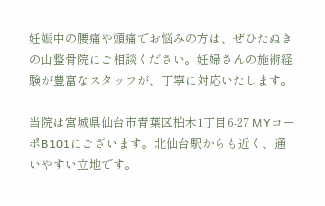妊娠中の腰痛や頭痛でお悩みの方は、ぜひたぬきの山整骨院にご相談ください。妊婦さんの施術経験が豊富なスタッフが、丁寧に対応いたします。

当院は宮城県仙台市青葉区柏木1丁目6-27 MYコーポB101にございます。北仙台駅からも近く、通いやすい立地です。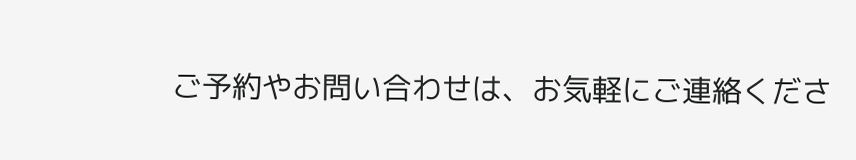ご予約やお問い合わせは、お気軽にご連絡くださ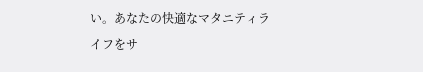い。あなたの快適なマタニティライフをサ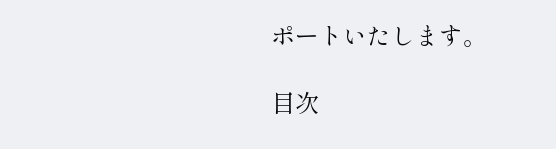ポートいたします。

目次